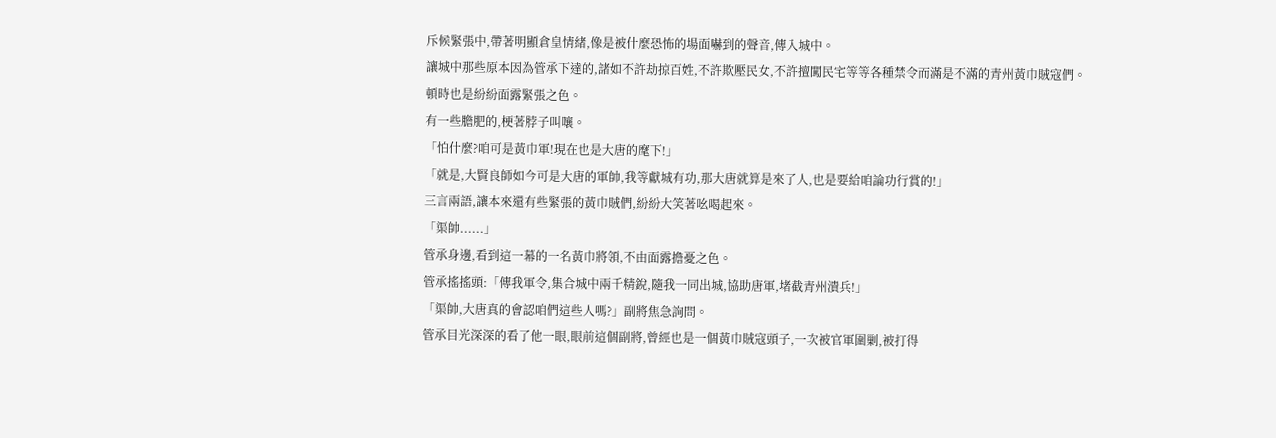斥候緊張中,帶著明顯倉皇情緒,像是被什麼恐怖的場面嚇到的聲音,傳入城中。
讓城中那些原本因為管承下達的,諸如不許劫掠百姓,不許欺壓民女,不許擅闖民宅等等各種禁令而滿是不滿的青州黃巾賊寇們。
頓時也是紛紛面露緊張之色。
有一些膽肥的,梗著脖子叫嚷。
「怕什麼?咱可是黃巾軍!現在也是大唐的麾下!」
「就是,大賢良師如今可是大唐的軍帥,我等獻城有功,那大唐就算是來了人,也是要給咱論功行賞的!」
三言兩語,讓本來還有些緊張的黃巾賊們,紛紛大笑著吆喝起來。
「渠帥......」
管承身邊,看到這一幕的一名黃巾將領,不由面露擔憂之色。
管承搖搖頭:「傳我軍令,集合城中兩千精銳,隨我一同出城,協助唐軍,堵截青州潰兵!」
「渠帥,大唐真的會認咱們這些人嗎?」副將焦急詢問。
管承目光深深的看了他一眼,眼前這個副將,曾經也是一個黃巾賊寇頭子,一次被官軍圍剿,被打得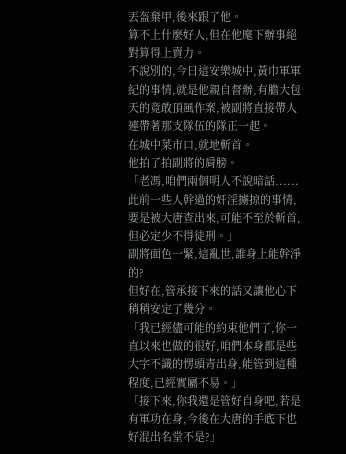丟盔棄甲,後來跟了他。
算不上什麼好人,但在他麾下辦事絕對算得上賣力。
不說別的,今日這安樂城中,黃巾軍軍紀的事情,就是他親自督辦,有膽大包天的竟敢頂風作案,被副將直接帶人連帶著那支隊伍的隊正一起。
在城中菜市口,就地斬首。
他拍了拍副將的肩膀。
「老馮,咱們兩個明人不說暗話......此前一些人幹過的奸淫擄掠的事情,要是被大唐查出來,可能不至於斬首,但必定少不得徒刑。」
副將面色一緊,這亂世,誰身上能幹淨的?
但好在,管承接下來的話又讓他心下稍稍安定了幾分。
「我已經儘可能的約束他們了,你一直以來也做的很好,咱們本身都是些大字不識的愣頭青出身,能管到這種程度,已經實屬不易。」
「接下來,你我還是管好自身吧,若是有軍功在身,今後在大唐的手底下也好混出名堂不是?」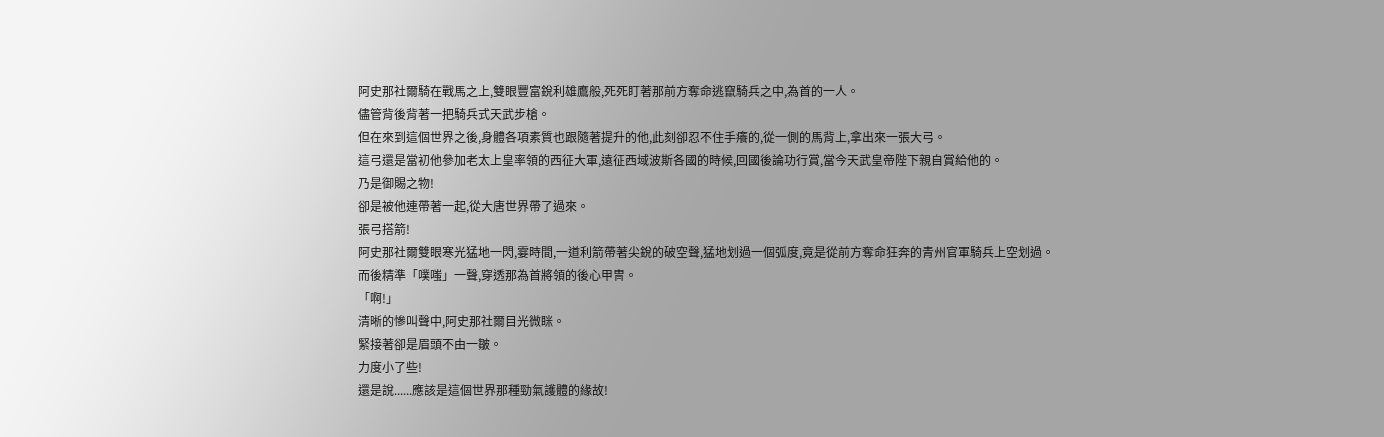阿史那社爾騎在戰馬之上,雙眼豐富銳利雄鷹般,死死盯著那前方奪命逃竄騎兵之中,為首的一人。
儘管背後背著一把騎兵式天武步槍。
但在來到這個世界之後,身體各項素質也跟隨著提升的他,此刻卻忍不住手癢的,從一側的馬背上,拿出來一張大弓。
這弓還是當初他參加老太上皇率領的西征大軍,遠征西域波斯各國的時候,回國後論功行賞,當今天武皇帝陛下親自賞給他的。
乃是御賜之物!
卻是被他連帶著一起,從大唐世界帶了過來。
張弓搭箭!
阿史那社爾雙眼寒光猛地一閃,霎時間,一道利箭帶著尖銳的破空聲,猛地划過一個弧度,竟是從前方奪命狂奔的青州官軍騎兵上空划過。
而後精準「噗嗤」一聲,穿透那為首將領的後心甲冑。
「啊!」
清晰的慘叫聲中,阿史那社爾目光微眯。
緊接著卻是眉頭不由一皺。
力度小了些!
還是說......應該是這個世界那種勁氣護體的緣故!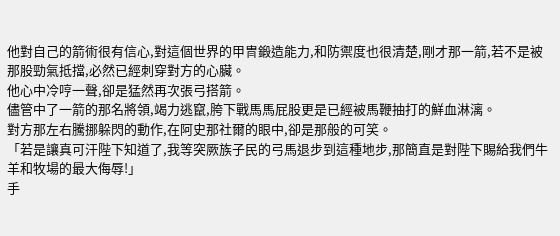他對自己的箭術很有信心,對這個世界的甲冑鍛造能力,和防禦度也很清楚,剛才那一箭,若不是被那股勁氣抵擋,必然已經刺穿對方的心臟。
他心中冷哼一聲,卻是猛然再次張弓搭箭。
儘管中了一箭的那名將領,竭力逃竄,胯下戰馬馬屁股更是已經被馬鞭抽打的鮮血淋漓。
對方那左右騰挪躲閃的動作,在阿史那社爾的眼中,卻是那般的可笑。
「若是讓真可汗陛下知道了,我等突厥族子民的弓馬退步到這種地步,那簡直是對陛下賜給我們牛羊和牧場的最大侮辱!」
手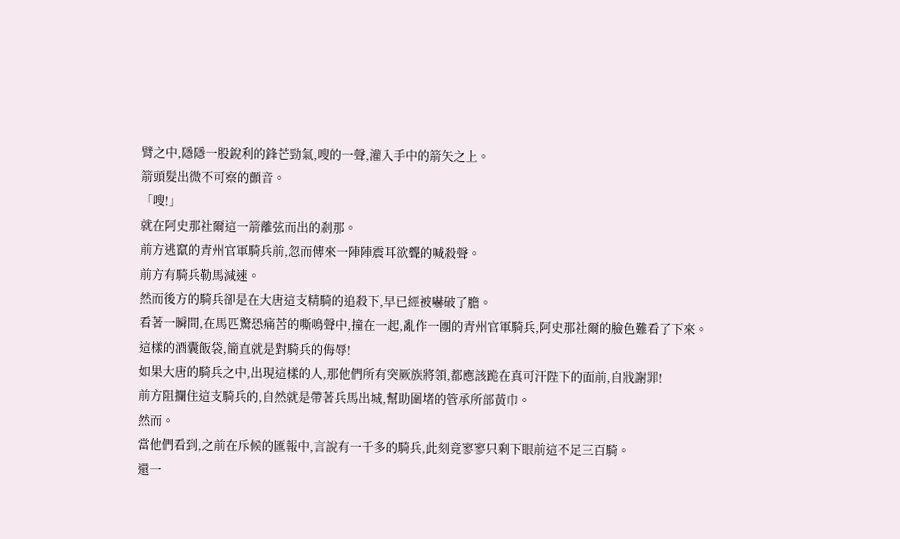臂之中,隱隱一股銳利的鋒芒勁氣,嗖的一聲,灌入手中的箭矢之上。
箭頭髮出微不可察的顫音。
「嗖!」
就在阿史那社爾這一箭離弦而出的剎那。
前方逃竄的青州官軍騎兵前,忽而傳來一陣陣震耳欲聾的喊殺聲。
前方有騎兵勒馬減速。
然而後方的騎兵卻是在大唐這支精騎的追殺下,早已經被嚇破了膽。
看著一瞬間,在馬匹驚恐痛苦的嘶鳴聲中,撞在一起,亂作一團的青州官軍騎兵,阿史那社爾的臉色難看了下來。
這樣的酒囊飯袋,簡直就是對騎兵的侮辱!
如果大唐的騎兵之中,出現這樣的人,那他們所有突厥族將領,都應該跪在真可汗陛下的面前,自戕謝罪!
前方阻攔住這支騎兵的,自然就是帶著兵馬出城,幫助圍堵的管承所部黃巾。
然而。
當他們看到,之前在斥候的匯報中,言說有一千多的騎兵,此刻竟寥寥只剩下眼前這不足三百騎。
還一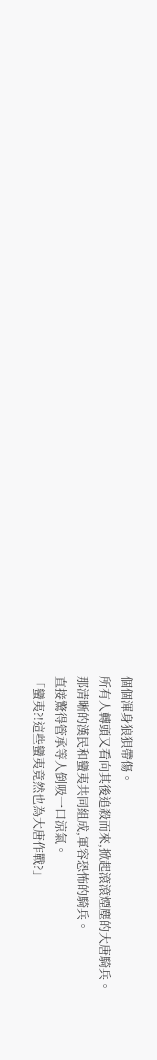個個渾身狼狽帶傷。
所有人轉頭又看向其後追殺而來,掀起滾滾煙塵的大唐騎兵。
那清晰的漢民和蠻夷共同組成,軍容恐怖的騎兵。
直接驚得管承等人倒吸一口涼氣。
「蠻夷?!這些蠻夷竟然也為大唐作戰?」